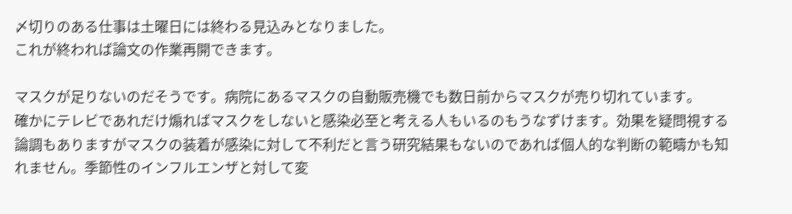〆切りのある仕事は土曜日には終わる見込みとなりました。
これが終われば論文の作業再開できます。

マスクが足りないのだそうです。病院にあるマスクの自動販売機でも数日前からマスクが売り切れています。
確かにテレビであれだけ煽ればマスクをしないと感染必至と考える人もいるのもうなずけます。効果を疑問視する論調もありますがマスクの装着が感染に対して不利だと言う研究結果もないのであれば個人的な判断の範疇かも知れません。季節性のインフルエンザと対して変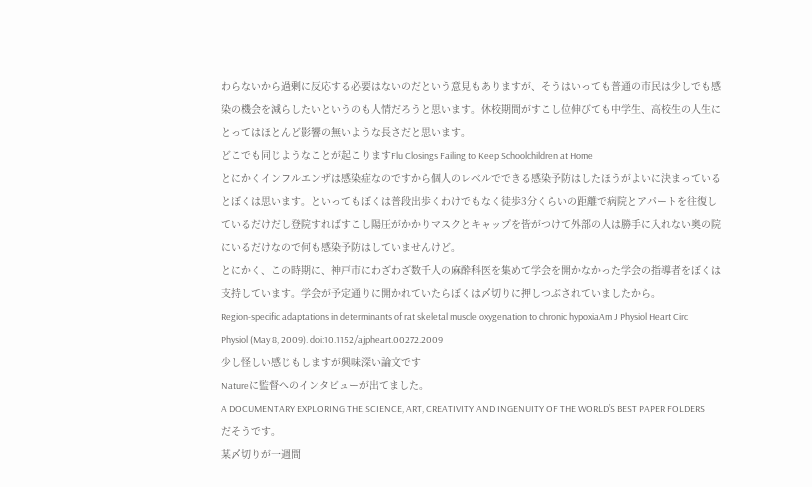わらないから過剰に反応する必要はないのだという意見もありますが、そうはいっても普通の市民は少しでも感染の機会を減らしたいというのも人情だろうと思います。休校期間がすこし位伸びても中学生、高校生の人生にとってはほとんど影響の無いような長さだと思います。
どこでも同じようなことが起こりますFlu Closings Failing to Keep Schoolchildren at Home
とにかくインフルエンザは感染症なのですから個人のレベルでできる感染予防はしたほうがよいに決まっているとぼくは思います。といってもぼくは普段出歩くわけでもなく徒歩3分くらいの距離で病院とアパートを往復しているだけだし登院すればすこし陽圧がかかりマスクとキャップを皆がつけて外部の人は勝手に入れない奥の院にいるだけなので何も感染予防はしていませんけど。
とにかく、この時期に、神戸市にわざわざ数千人の麻酔科医を集めて学会を開かなかった学会の指導者をぼくは支持しています。学会が予定通りに開かれていたらぼくは〆切りに押しつぶされていましたから。
Region-specific adaptations in determinants of rat skeletal muscle oxygenation to chronic hypoxiaAm J Physiol Heart Circ Physiol (May 8, 2009). doi:10.1152/ajpheart.00272.2009
少し怪しい感じもしますが興味深い論文です
Natureに監督へのインタビューが出てました。
A DOCUMENTARY EXPLORING THE SCIENCE, ART, CREATIVITY AND INGENUITY OF THE WORLD’S BEST PAPER FOLDERS
だそうです。
某〆切りが一週間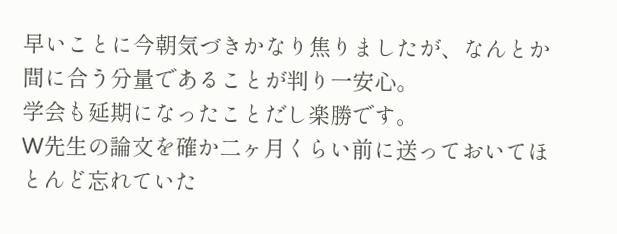早いことに今朝気づきかなり焦りましたが、なんとか間に合う分量であることが判り一安心。
学会も延期になったことだし楽勝です。
W先生の論文を確か二ヶ月くらい前に送っておいてほとんど忘れていた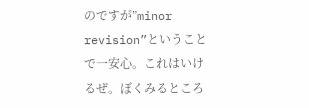のですが”minor revision”ということで一安心。これはいけるぜ。ぼくみるところ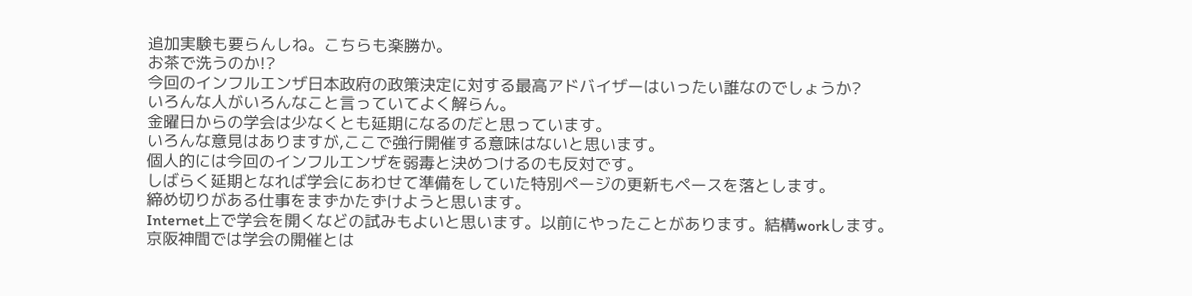追加実験も要らんしね。こちらも楽勝か。
お茶で洗うのか!?
今回のインフルエンザ日本政府の政策決定に対する最高アドバイザーはいったい誰なのでしょうか?
いろんな人がいろんなこと言っていてよく解らん。
金曜日からの学会は少なくとも延期になるのだと思っています。
いろんな意見はありますが,ここで強行開催する意味はないと思います。
個人的には今回のインフルエンザを弱毒と決めつけるのも反対です。
しばらく延期となれば学会にあわせて準備をしていた特別ページの更新もペースを落とします。
締め切りがある仕事をまずかたずけようと思います。
Internet上で学会を開くなどの試みもよいと思います。以前にやったことがあります。結構workします。
京阪神間では学会の開催とは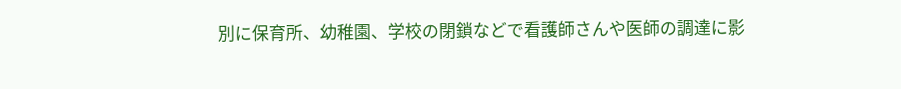別に保育所、幼稚園、学校の閉鎖などで看護師さんや医師の調達に影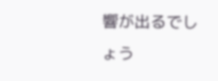響が出るでしょう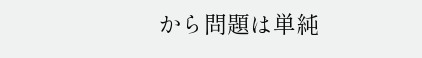から問題は単純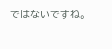ではないですね。